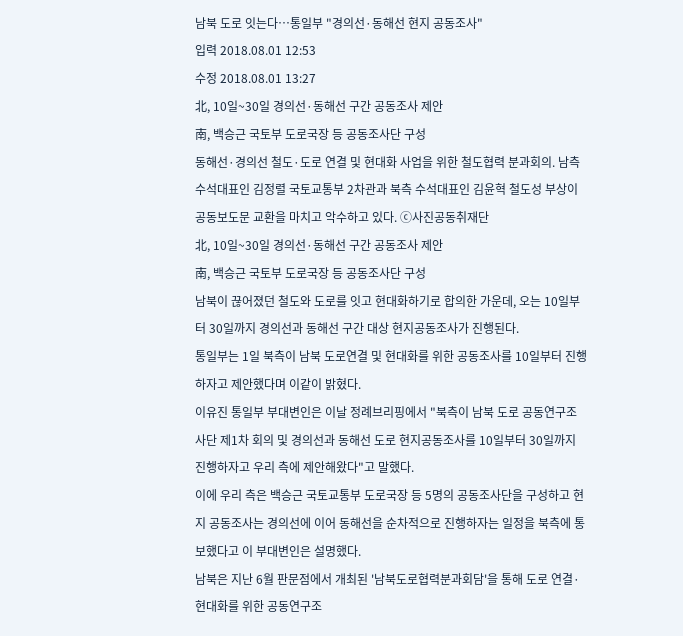남북 도로 잇는다…통일부 "경의선·동해선 현지 공동조사"
입력 2018.08.01 12:53
수정 2018.08.01 13:27
北, 10일~30일 경의선·동해선 구간 공동조사 제안
南, 백승근 국토부 도로국장 등 공동조사단 구성
동해선·경의선 철도·도로 연결 및 현대화 사업을 위한 철도협력 분과회의. 남측 수석대표인 김정렬 국토교통부 2차관과 북측 수석대표인 김윤혁 철도성 부상이 공동보도문 교환을 마치고 악수하고 있다. ⓒ사진공동취재단
北, 10일~30일 경의선·동해선 구간 공동조사 제안
南, 백승근 국토부 도로국장 등 공동조사단 구성
남북이 끊어졌던 철도와 도로를 잇고 현대화하기로 합의한 가운데, 오는 10일부터 30일까지 경의선과 동해선 구간 대상 현지공동조사가 진행된다.
통일부는 1일 북측이 남북 도로연결 및 현대화를 위한 공동조사를 10일부터 진행하자고 제안했다며 이같이 밝혔다.
이유진 통일부 부대변인은 이날 정례브리핑에서 "북측이 남북 도로 공동연구조사단 제1차 회의 및 경의선과 동해선 도로 현지공동조사를 10일부터 30일까지 진행하자고 우리 측에 제안해왔다"고 말했다.
이에 우리 측은 백승근 국토교통부 도로국장 등 5명의 공동조사단을 구성하고 현지 공동조사는 경의선에 이어 동해선을 순차적으로 진행하자는 일정을 북측에 통보했다고 이 부대변인은 설명했다.
남북은 지난 6월 판문점에서 개최된 '남북도로협력분과회담'을 통해 도로 연결·현대화를 위한 공동연구조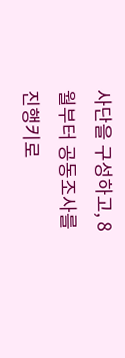사단을 구성하고, 8월부터 공동조사를 진행키로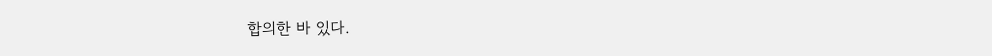합의한 바 있다.